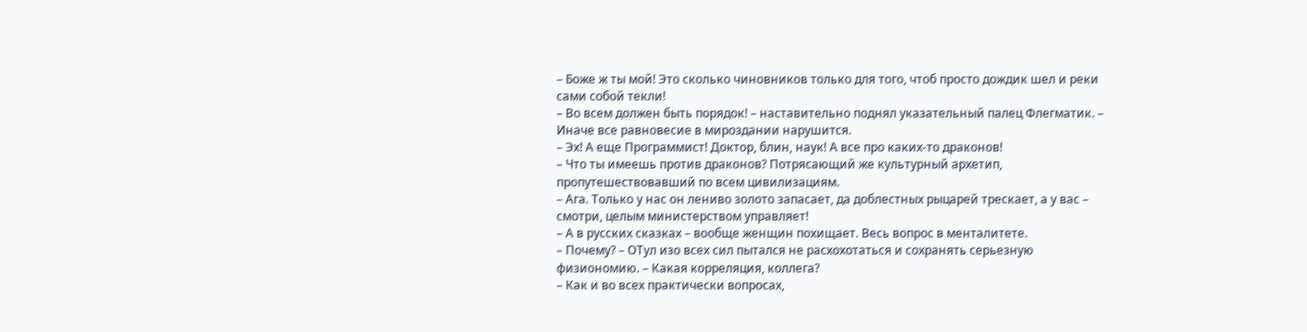– Боже ж ты мой! Это сколько чиновников только для того, чтоб просто дождик шел и реки сами собой текли!
– Во всем должен быть порядок! – наставительно поднял указательный палец Флегматик. – Иначе все равновесие в мироздании нарушится.
– Эх! А еще Программист! Доктор, блин, наук! А все про каких-то драконов!
– Что ты имеешь против драконов? Потрясающий же культурный архетип, пропутешествовавший по всем цивилизациям.
– Ага. Только у нас он лениво золото запасает, да доблестных рыцарей трескает, а у вас – смотри, целым министерством управляет!
– А в русских сказках – вообще женщин похищает. Весь вопрос в менталитете.
– Почему? – ОТул изо всех сил пытался не расхохотаться и сохранять серьезную физиономию. – Какая корреляция, коллега?
– Как и во всех практически вопросах,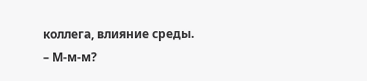коллега, влияние среды.
– М-м-м?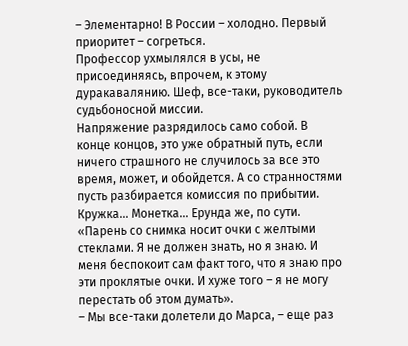– Элементарно! В России – холодно. Первый приоритет – согреться.
Профессор ухмылялся в усы, не присоединяясь, впрочем, к этому дуракавалянию. Шеф, все-таки, руководитель судьбоносной миссии.
Напряжение разрядилось само собой. В конце концов, это уже обратный путь, если ничего страшного не случилось за все это время, может, и обойдется. А со странностями пусть разбирается комиссия по прибытии. Кружка… Монетка… Ерунда же, по сути.
«Парень со снимка носит очки с желтыми стеклами. Я не должен знать, но я знаю. И меня беспокоит сам факт того, что я знаю про эти проклятые очки. И хуже того – я не могу перестать об этом думать».
– Мы все-таки долетели до Марса, – еще раз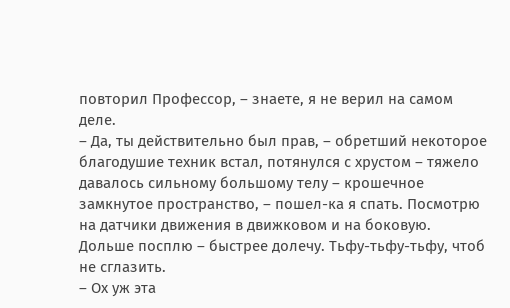повторил Профессор, – знаете, я не верил на самом деле.
– Да, ты действительно был прав, – обретший некоторое благодушие техник встал, потянулся с хрустом – тяжело давалось сильному большому телу – крошечное замкнутое пространство, – пошел-ка я спать. Посмотрю на датчики движения в движковом и на боковую. Дольше посплю – быстрее долечу. Тьфу-тьфу-тьфу, чтоб не сглазить.
– Ох уж эта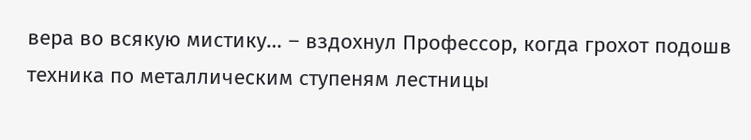вера во всякую мистику… – вздохнул Профессор, когда грохот подошв техника по металлическим ступеням лестницы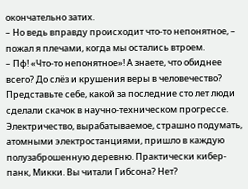окончательно затих.
– Но ведь вправду происходит что-то непонятное, – пожал я плечами, когда мы остались втроем.
– Пф! «Что-то непонятное»! А знаете, что обиднее всего? До слёз и крушения веры в человечество? Представьте себе, какой за последние сто лет люди сделали скачок в научно-техническом прогрессе. Электричество, вырабатываемое, страшно подумать, атомными электростанциями, пришло в каждую полузаброшенную деревню. Практически кибер-панк, Микки. Вы читали Гибсона? Нет?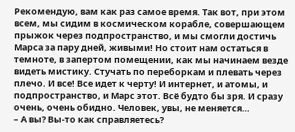Рекомендую, вам как раз самое время. Так вот, при этом всем, мы сидим в космическом корабле, совершающем прыжок через подпространство, и мы смогли достичь Марса за пару дней, живыми! Но стоит нам остаться в темноте, в запертом помещении, как мы начинаем везде видеть мистику. Стучать по переборкам и плевать через плечо. И все! Все идет к черту! И интернет, и атомы, и подпространство, и Марс этот. Всё будто бы зря. И сразу очень, очень обидно. Человек, увы, не меняется…
– А вы? Вы-то как справляетесь?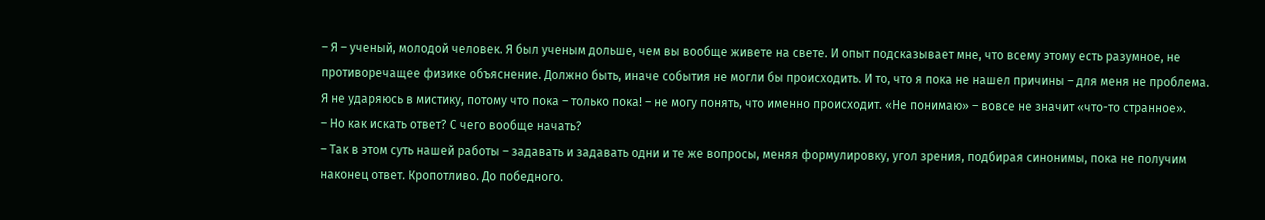– Я – ученый, молодой человек. Я был ученым дольше, чем вы вообще живете на свете. И опыт подсказывает мне, что всему этому есть разумное, не противоречащее физике объяснение. Должно быть, иначе события не могли бы происходить. И то, что я пока не нашел причины – для меня не проблема. Я не ударяюсь в мистику, потому что пока – только пока! – не могу понять, что именно происходит. «Не понимаю» – вовсе не значит «что-то странное».
– Но как искать ответ? С чего вообще начать?
– Так в этом суть нашей работы – задавать и задавать одни и те же вопросы, меняя формулировку, угол зрения, подбирая синонимы, пока не получим наконец ответ. Кропотливо. До победного.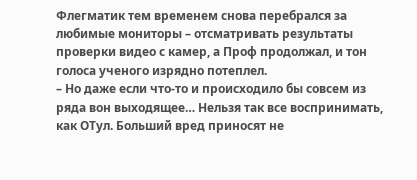Флегматик тем временем снова перебрался за любимые мониторы – отсматривать результаты проверки видео с камер, а Проф продолжал, и тон голоса ученого изрядно потеплел.
– Но даже если что-то и происходило бы совсем из ряда вон выходящее… Нельзя так все воспринимать, как ОТул. Больший вред приносят не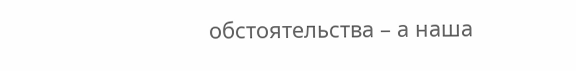обстоятельства – а наша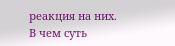реакция на них. В чем суть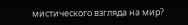мистического взгляда на мир?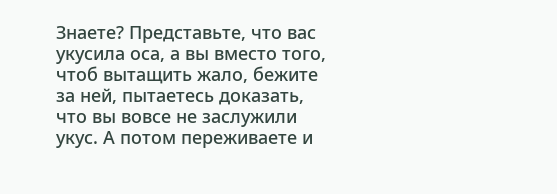Знаете? Представьте, что вас укусила оса, а вы вместо того, чтоб вытащить жало, бежите за ней, пытаетесь доказать, что вы вовсе не заслужили укус. А потом переживаете и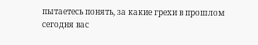пытаетесь понять, за какие грехи в прошлом сегодня вас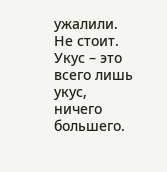ужалили. Не стоит. Укус – это всего лишь укус, ничего большего.